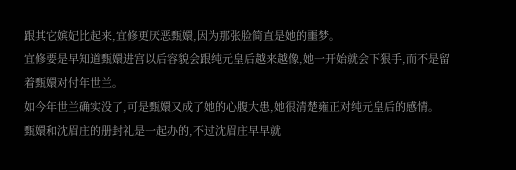跟其它嫔妃比起来,宜修更厌恶甄嬛,因为那张脸简直是她的噩梦。
宜修要是早知道甄嬛进宫以后容貌会跟纯元皇后越来越像,她一开始就会下狠手,而不是留着甄嬛对付年世兰。
如今年世兰确实没了,可是甄嬛又成了她的心腹大患,她很清楚雍正对纯元皇后的感情。
甄嬛和沈眉庄的册封礼是一起办的,不过沈眉庄早早就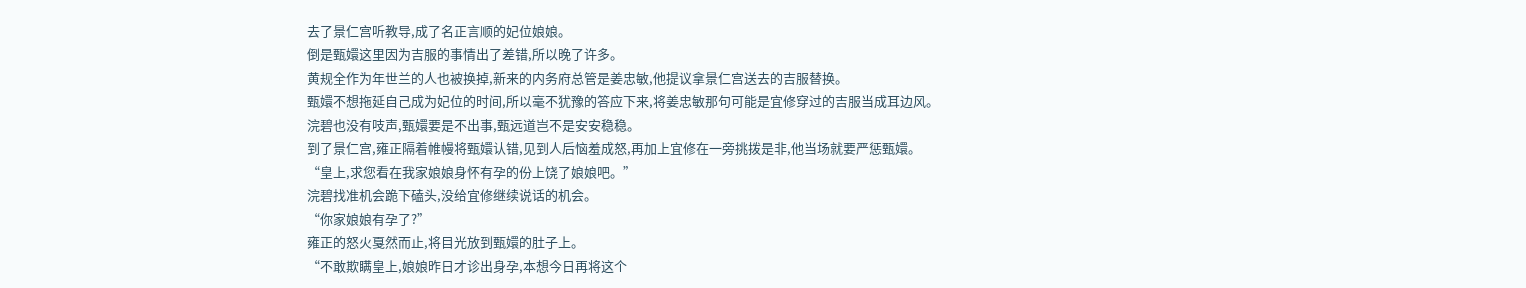去了景仁宫听教导,成了名正言顺的妃位娘娘。
倒是甄嬛这里因为吉服的事情出了差错,所以晚了许多。
黄规全作为年世兰的人也被换掉,新来的内务府总管是姜忠敏,他提议拿景仁宫送去的吉服替换。
甄嬛不想拖延自己成为妃位的时间,所以毫不犹豫的答应下来,将姜忠敏那句可能是宜修穿过的吉服当成耳边风。
浣碧也没有吱声,甄嬛要是不出事,甄远道岂不是安安稳稳。
到了景仁宫,雍正隔着帷幔将甄嬛认错,见到人后恼羞成怒,再加上宜修在一旁挑拨是非,他当场就要严惩甄嬛。
“皇上,求您看在我家娘娘身怀有孕的份上饶了娘娘吧。”
浣碧找准机会跪下磕头,没给宜修继续说话的机会。
“你家娘娘有孕了?”
雍正的怒火戛然而止,将目光放到甄嬛的肚子上。
“不敢欺瞒皇上,娘娘昨日才诊出身孕,本想今日再将这个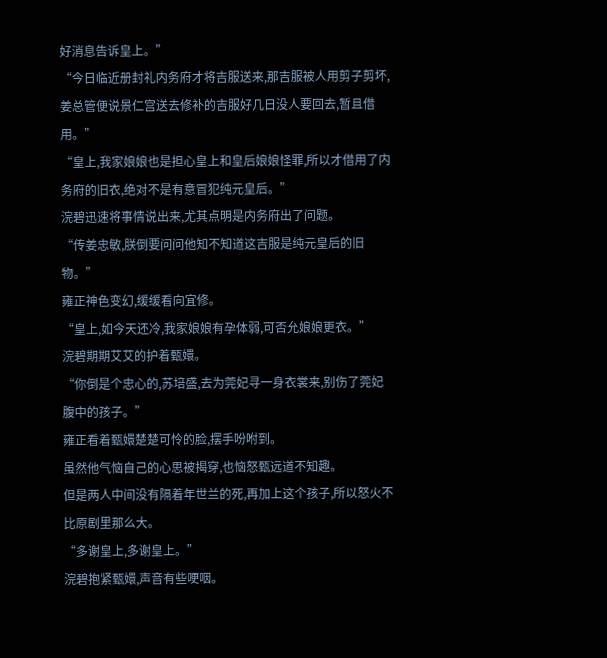好消息告诉皇上。”
“今日临近册封礼内务府才将吉服送来,那吉服被人用剪子剪坏,姜总管便说景仁宫送去修补的吉服好几日没人要回去,暂且借用。”
“皇上,我家娘娘也是担心皇上和皇后娘娘怪罪,所以才借用了内务府的旧衣,绝对不是有意冒犯纯元皇后。”
浣碧迅速将事情说出来,尤其点明是内务府出了问题。
“传姜忠敏,朕倒要问问他知不知道这吉服是纯元皇后的旧物。”
雍正神色变幻,缓缓看向宜修。
“皇上,如今天还冷,我家娘娘有孕体弱,可否允娘娘更衣。”
浣碧期期艾艾的护着甄嬛。
“你倒是个忠心的,苏培盛,去为莞妃寻一身衣裳来,别伤了莞妃腹中的孩子。”
雍正看着甄嬛楚楚可怜的脸,摆手吩咐到。
虽然他气恼自己的心思被揭穿,也恼怒甄远道不知趣。
但是两人中间没有隔着年世兰的死,再加上这个孩子,所以怒火不比原剧里那么大。
“多谢皇上,多谢皇上。”
浣碧抱紧甄嬛,声音有些哽咽。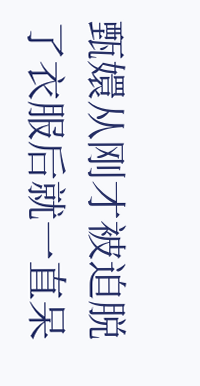甄嬛从刚才被迫脱了衣服后就一直呆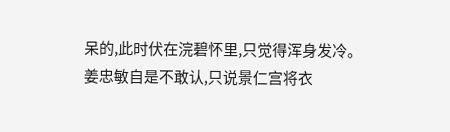呆的,此时伏在浣碧怀里,只觉得浑身发冷。
姜忠敏自是不敢认,只说景仁宫将衣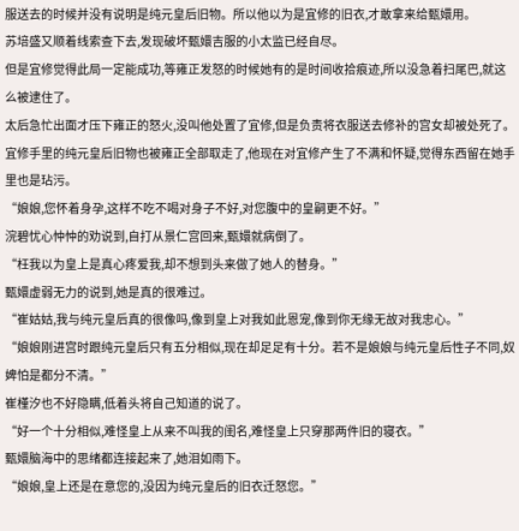服送去的时候并没有说明是纯元皇后旧物。所以他以为是宜修的旧衣,才敢拿来给甄嬛用。
苏培盛又顺着线索查下去,发现破坏甄嬛吉服的小太监已经自尽。
但是宜修觉得此局一定能成功,等雍正发怒的时候她有的是时间收拾痕迹,所以没急着扫尾巴,就这么被逮住了。
太后急忙出面才压下雍正的怒火,没叫他处置了宜修,但是负责将衣服送去修补的宫女却被处死了。
宜修手里的纯元皇后旧物也被雍正全部取走了,他现在对宜修产生了不满和怀疑,觉得东西留在她手里也是玷污。
“娘娘,您怀着身孕,这样不吃不喝对身子不好,对您腹中的皇嗣更不好。”
浣碧忧心忡忡的劝说到,自打从景仁宫回来,甄嬛就病倒了。
“枉我以为皇上是真心疼爱我,却不想到头来做了她人的替身。”
甄嬛虚弱无力的说到,她是真的很难过。
“崔姑姑,我与纯元皇后真的很像吗,像到皇上对我如此恩宠,像到你无缘无故对我忠心。”
“娘娘刚进宫时跟纯元皇后只有五分相似,现在却足足有十分。若不是娘娘与纯元皇后性子不同,奴婢怕是都分不清。”
崔槿汐也不好隐瞒,低着头将自己知道的说了。
“好一个十分相似,难怪皇上从来不叫我的闺名,难怪皇上只穿那两件旧的寝衣。”
甄嬛脑海中的思绪都连接起来了,她泪如雨下。
“娘娘,皇上还是在意您的,没因为纯元皇后的旧衣迁怒您。”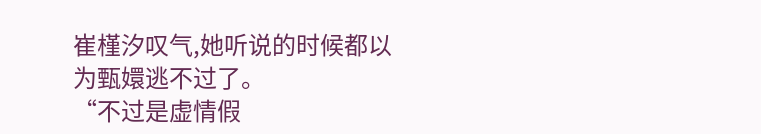崔槿汐叹气,她听说的时候都以为甄嬛逃不过了。
“不过是虚情假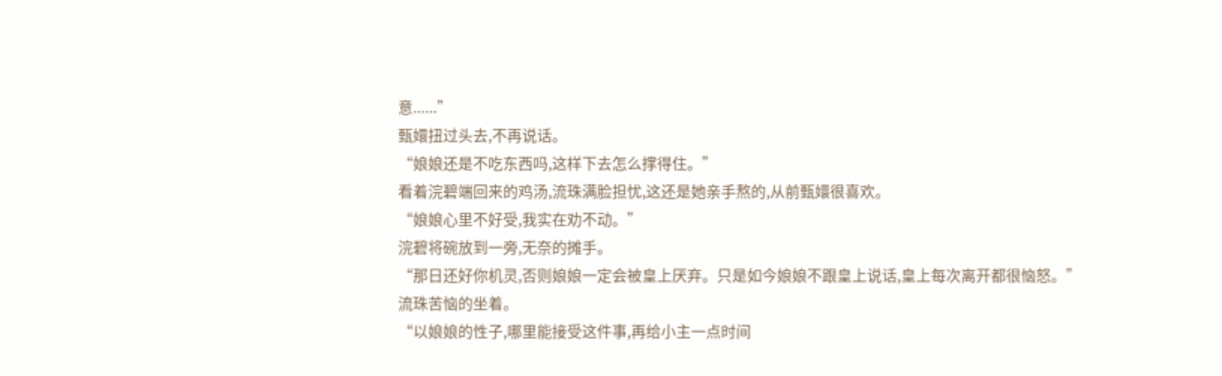意......”
甄嬛扭过头去,不再说话。
“娘娘还是不吃东西吗,这样下去怎么撑得住。”
看着浣碧端回来的鸡汤,流珠满脸担忧,这还是她亲手熬的,从前甄嬛很喜欢。
“娘娘心里不好受,我实在劝不动。”
浣碧将碗放到一旁,无奈的摊手。
“那日还好你机灵,否则娘娘一定会被皇上厌弃。只是如今娘娘不跟皇上说话,皇上每次离开都很恼怒。”
流珠苦恼的坐着。
“以娘娘的性子,哪里能接受这件事,再给小主一点时间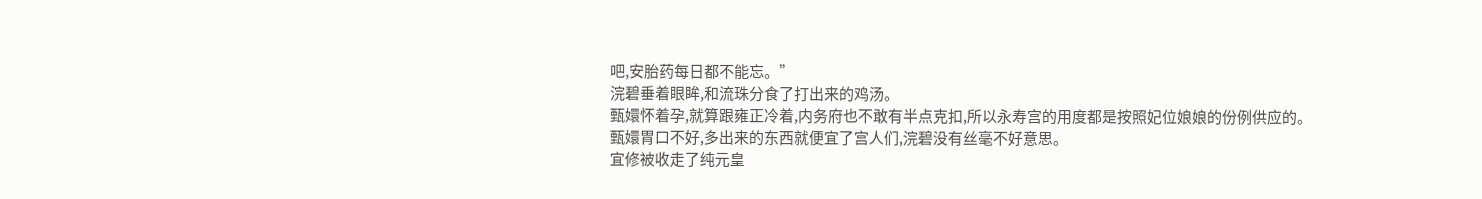吧,安胎药每日都不能忘。”
浣碧垂着眼眸,和流珠分食了打出来的鸡汤。
甄嬛怀着孕,就算跟雍正冷着,内务府也不敢有半点克扣,所以永寿宫的用度都是按照妃位娘娘的份例供应的。
甄嬛胃口不好,多出来的东西就便宜了宫人们,浣碧没有丝毫不好意思。
宜修被收走了纯元皇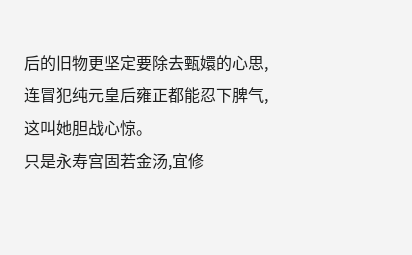后的旧物更坚定要除去甄嬛的心思,连冒犯纯元皇后雍正都能忍下脾气,这叫她胆战心惊。
只是永寿宫固若金汤,宜修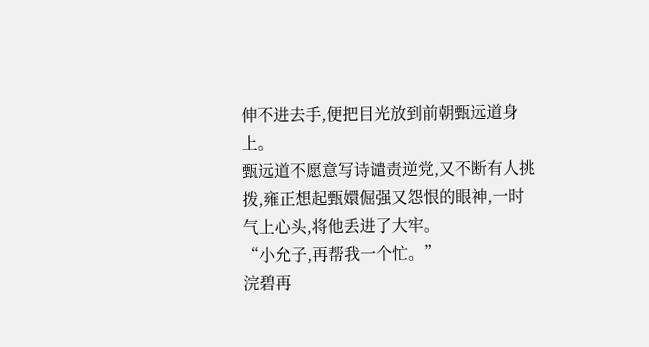伸不进去手,便把目光放到前朝甄远道身上。
甄远道不愿意写诗谴责逆党,又不断有人挑拨,雍正想起甄嬛倔强又怨恨的眼神,一时气上心头,将他丢进了大牢。
“小允子,再帮我一个忙。”
浣碧再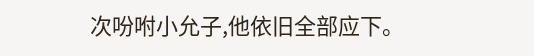次吩咐小允子,他依旧全部应下。